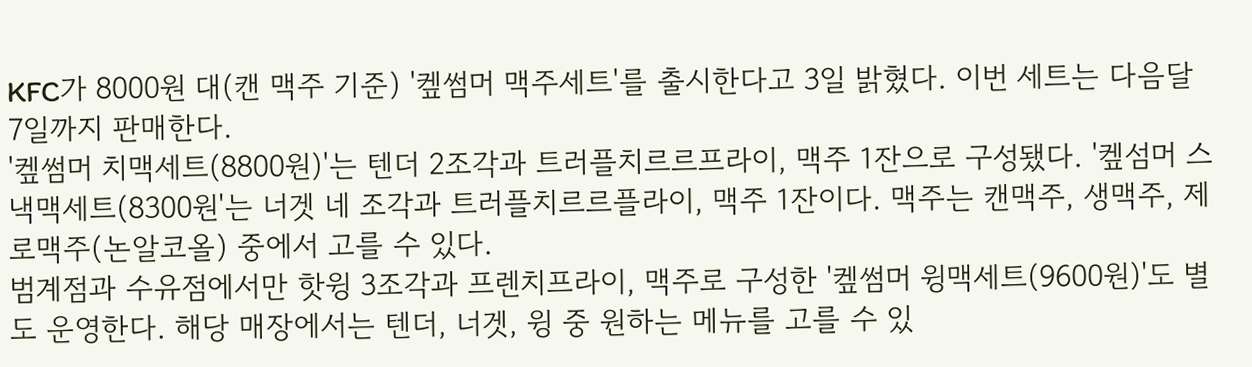KFC가 8000원 대(캔 맥주 기준) '켚썸머 맥주세트'를 출시한다고 3일 밝혔다. 이번 세트는 다음달 7일까지 판매한다.
'켚썸머 치맥세트(8800원)'는 텐더 2조각과 트러플치르르프라이, 맥주 1잔으로 구성됐다. '켚섬머 스낵맥세트(8300원'는 너겟 네 조각과 트러플치르르플라이, 맥주 1잔이다. 맥주는 캔맥주, 생맥주, 제로맥주(논알코올) 중에서 고를 수 있다.
범계점과 수유점에서만 핫윙 3조각과 프렌치프라이, 맥주로 구성한 '켚썸머 윙맥세트(9600원)'도 별도 운영한다. 해당 매장에서는 텐더, 너겟, 윙 중 원하는 메뉴를 고를 수 있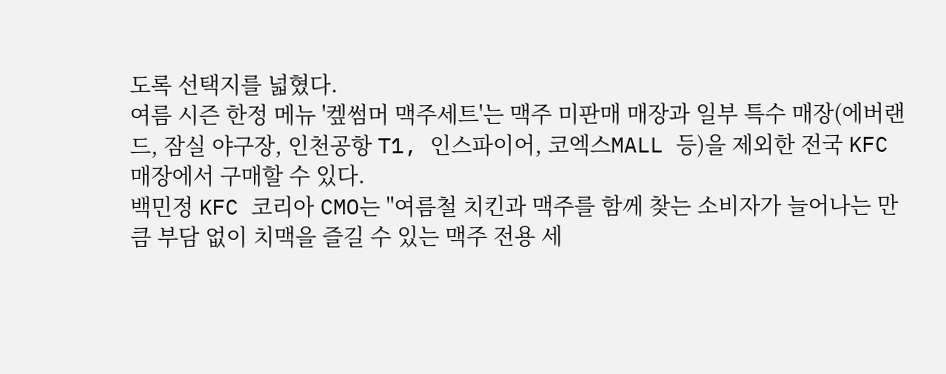도록 선택지를 넓혔다.
여름 시즌 한정 메뉴 '켚썸머 맥주세트'는 맥주 미판매 매장과 일부 특수 매장(에버랜드, 잠실 야구장, 인천공항 T1, 인스파이어, 코엑스MALL 등)을 제외한 전국 KFC 매장에서 구매할 수 있다.
백민정 KFC 코리아 CMO는 "여름철 치킨과 맥주를 함께 찾는 소비자가 늘어나는 만큼 부담 없이 치맥을 즐길 수 있는 맥주 전용 세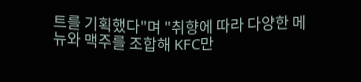트를 기획했다"며 "취향에 따라 다양한 메뉴와 맥주를 조합해 KFC만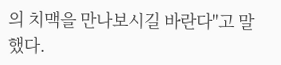의 치맥을 만나보시길 바란다"고 말했다.